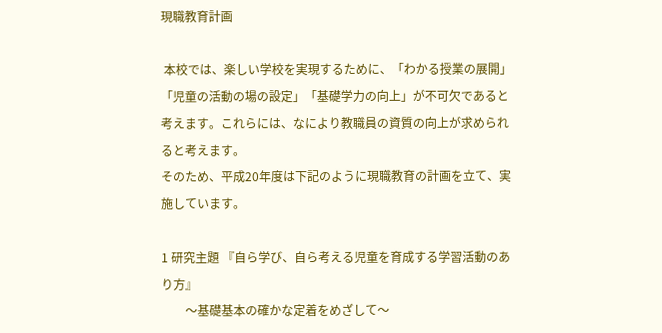現職教育計画

 本校では、楽しい学校を実現するために、「わかる授業の展開」「児童の活動の場の設定」「基礎学力の向上」が不可欠であると考えます。これらには、なにより教職員の資質の向上が求められると考えます。
そのため、平成20年度は下記のように現職教育の計画を立て、実施しています。

1 研究主題 『自ら学び、自ら考える児童を育成する学習活動のあり方』
        〜基礎基本の確かな定着をめざして〜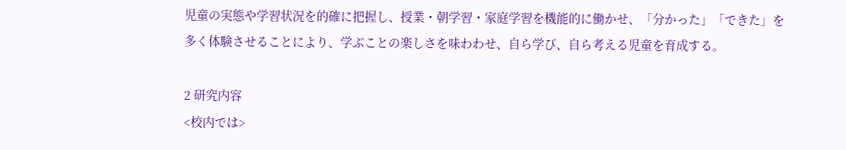児童の実態や学習状況を的確に把握し、授業・朝学習・家庭学習を機能的に働かせ、「分かった」「できた」を多く体験させることにより、学ぶことの楽しさを味わわせ、自ら学び、自ら考える児童を育成する。

2 研究内容
<校内では>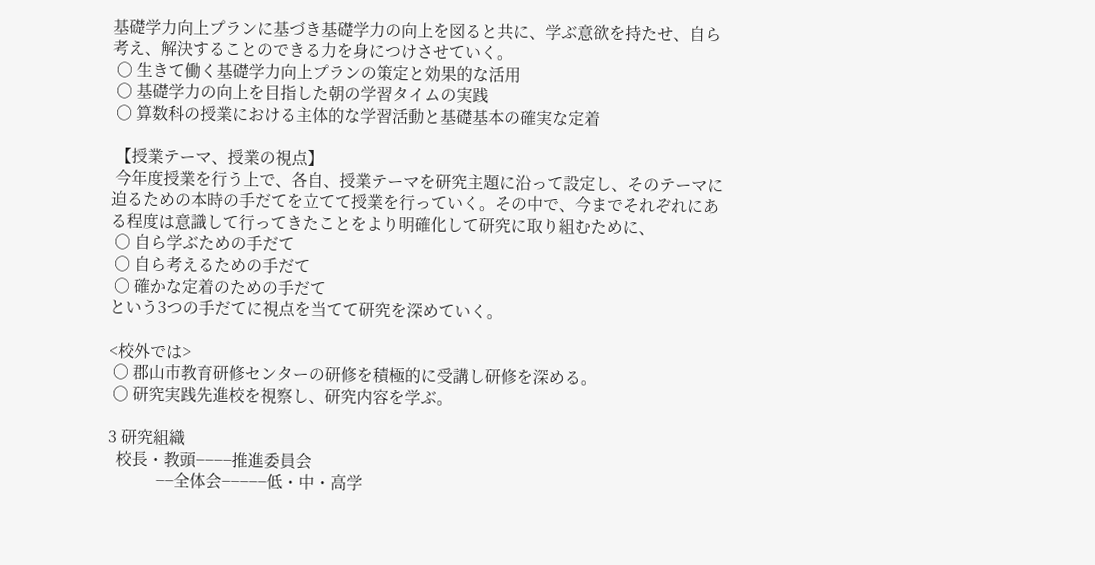基礎学力向上プランに基づき基礎学力の向上を図ると共に、学ぶ意欲を持たせ、自ら考え、解決することのできる力を身につけさせていく。
 ○ 生きて働く基礎学力向上プランの策定と効果的な活用
 ○ 基礎学力の向上を目指した朝の学習タイムの実践
 ○ 算数科の授業における主体的な学習活動と基礎基本の確実な定着

 【授業テーマ、授業の視点】
 今年度授業を行う上で、各自、授業テーマを研究主題に沿って設定し、そのテーマに迫るための本時の手だてを立てて授業を行っていく。その中で、今までそれぞれにある程度は意識して行ってきたことをより明確化して研究に取り組むために、
 ○ 自ら学ぶための手だて
 ○ 自ら考えるための手だて
 ○ 確かな定着のための手だて
という3つの手だてに視点を当てて研究を深めていく。

<校外では>
 ○ 郡山市教育研修センターの研修を積極的に受講し研修を深める。
 ○ 研究実践先進校を視察し、研究内容を学ぶ。

3 研究組織
  校長・教頭−−−−推進委員会
            −−全体会−−−−−低・中・高学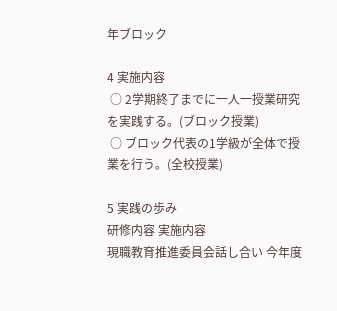年ブロック

4 実施内容
 ○ 2学期終了までに一人一授業研究を実践する。(ブロック授業)
 ○ ブロック代表の1学級が全体で授業を行う。(全校授業)

5 実践の歩み
研修内容 実施内容
現職教育推進委員会話し合い 今年度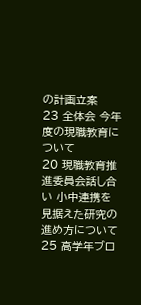の計画立案
23 全体会 今年度の現職教育について
20 現職教育推進委員会話し合い 小中連携を見据えた研究の進め方について
25 高学年ブロ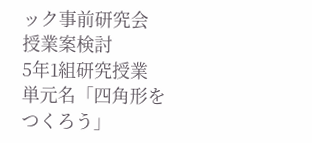ック事前研究会 授業案検討
5年1組研究授業 単元名「四角形をつくろう」